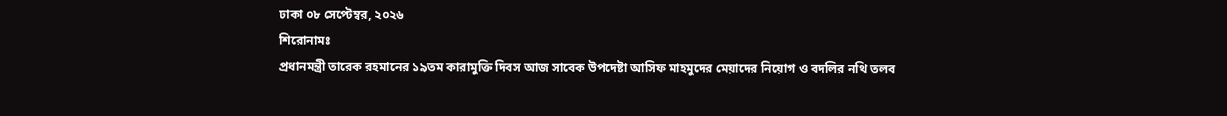ঢাকা ০৮ সেপ্টেম্বর, ২০২৬
শিরোনামঃ
প্রধানমন্ত্রী তারেক রহমানের ১৯তম কারামুক্তি দিবস আজ সাবেক উপদেষ্টা আসিফ মাহমুদের মেয়াদের নিয়োগ ও বদলির নথি তলব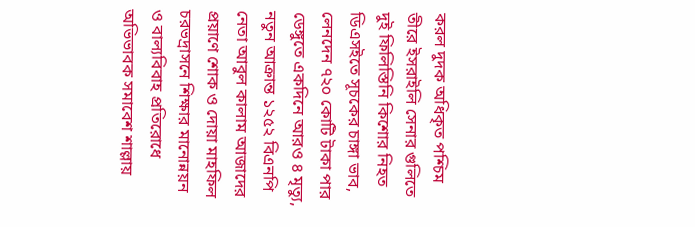করল দুদক অধিকৃত পশ্চিম তীরে ইসরাইলি সেনার গুলিতে দুই ফিলিস্তিনি কিশোর নিহত ডিএসইতে সূচকের চাঙ্গা ভাব, লেনদেন ৭২০ কোটি টাকা পার ডেঙ্গুতে একদিনে আরও ৪ মৃত্যু, নতুন আক্রান্ত ১২৫২ বিএনপি নেতা আবুল কালাম আজাদের প্রয়াণে শোক ও দোয়া মাহফিল চরভদ্রাসনে শিক্ষার মানোন্নয়ন ও বাল্যবিবাহ প্রতিরোধে অভিভাবক সমাবেশ শাল্লায়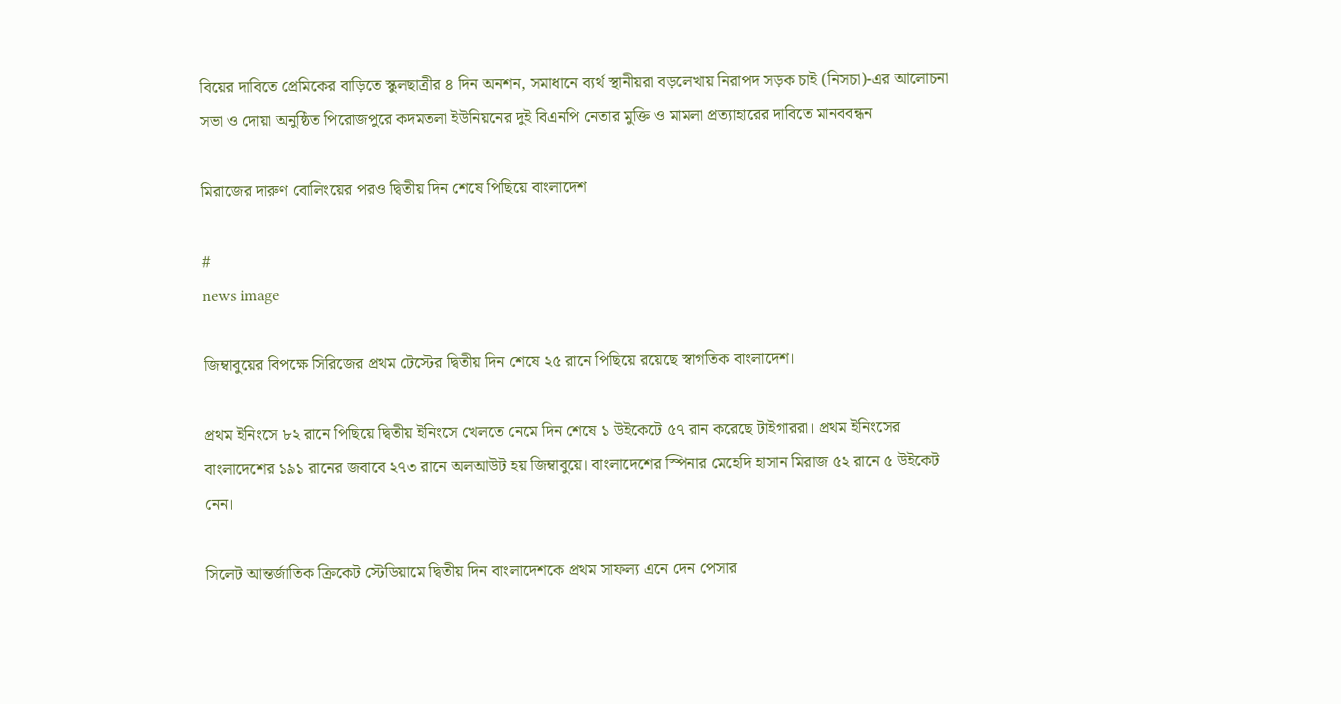বিয়ের দাবিতে প্রেমিকের বাড়িতে স্কুলছাত্রীর ৪ দিন অনশন, সমাধানে ব্যর্থ স্থানীয়রা বড়লেখায় নিরাপদ সড়ক চাই (নিসচা)-এর আলোচনা সভা ও দোয়া অনুষ্ঠিত পিরোজপুরে কদমতলা ইউনিয়নের দুই বিএনপি নেতার মুক্তি ও মামলা প্রত্যাহারের দাবিতে মানববন্ধন

মিরাজের দারুণ বোলিংয়ের পরও দ্বিতীয় দিন শেষে পিছিয়ে বাংলাদেশ

#
news image

জিম্বাবুয়ের বিপক্ষে সিরিজের প্রথম টেস্টের দ্বিতীয় দিন শেষে ২৫ রানে পিছিয়ে রয়েছে স্বাগতিক বাংলাদেশ।

প্রথম ইনিংসে ৮২ রানে পিছিয়ে দ্বিতীয় ইনিংসে খেলতে নেমে দিন শেষে ১ উইকেটে ৫৭ রান করেছে টাইগাররা। প্রথম ইনিংসের বাংলাদেশের ১৯১ রানের জবাবে ২৭৩ রানে অলআউট হয় জিম্বাবুয়ে। বাংলাদেশের স্পিনার মেহেদি হাসান মিরাজ ৫২ রানে ৫ উইকেট নেন।

সিলেট আন্তর্জাতিক ক্রিকেট স্টেডিয়ামে দ্বিতীয় দিন বাংলাদেশকে প্রথম সাফল্য এনে দেন পেসার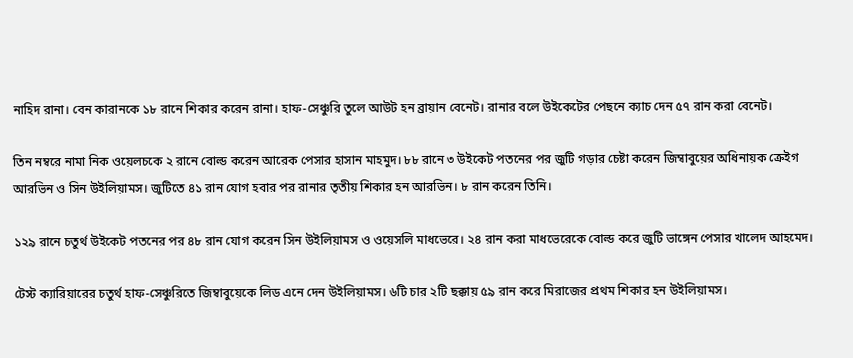নাহিদ রানা। বেন কারানকে ১৮ রানে শিকার করেন রানা। হাফ-সেঞ্চুরি তুলে আউট হন ব্রায়ান বেনেট। রানার বলে উইকেটের পেছনে ক্যাচ দেন ৫৭ রান করা বেনেট।

তিন নম্বরে নামা নিক ওয়েলচকে ২ রানে বোল্ড করেন আরেক পেসার হাসান মাহমুদ। ৮৮ রানে ৩ উইকেট পতনের পর জুটি গড়ার চেষ্টা করেন জিম্বাবুয়ের অধিনায়ক ক্রেইগ আরভিন ও সিন উইলিয়ামস। জুটিতে ৪১ রান যোগ হবার পর রানার তৃতীয় শিকার হন আরভিন। ৮ রান করেন তিনি।

১২৯ রানে চতুর্থ উইকেট পতনের পর ৪৮ রান যোগ করেন সিন উইলিয়ামস ও ওয়েসলি মাধভেরে। ২৪ রান করা মাধভেরেকে বোল্ড করে জুটি ভাঙ্গেন পেসার খালেদ আহমেদ।

টেস্ট ক্যারিয়ারের চতুর্থ হাফ-সেঞ্চুরিতে জিম্বাবুয়েকে লিড এনে দেন উইলিয়ামস। ৬টি চার ২টি ছক্কায় ৫৯ রান করে মিরাজের প্রথম শিকার হন উইলিয়ামস।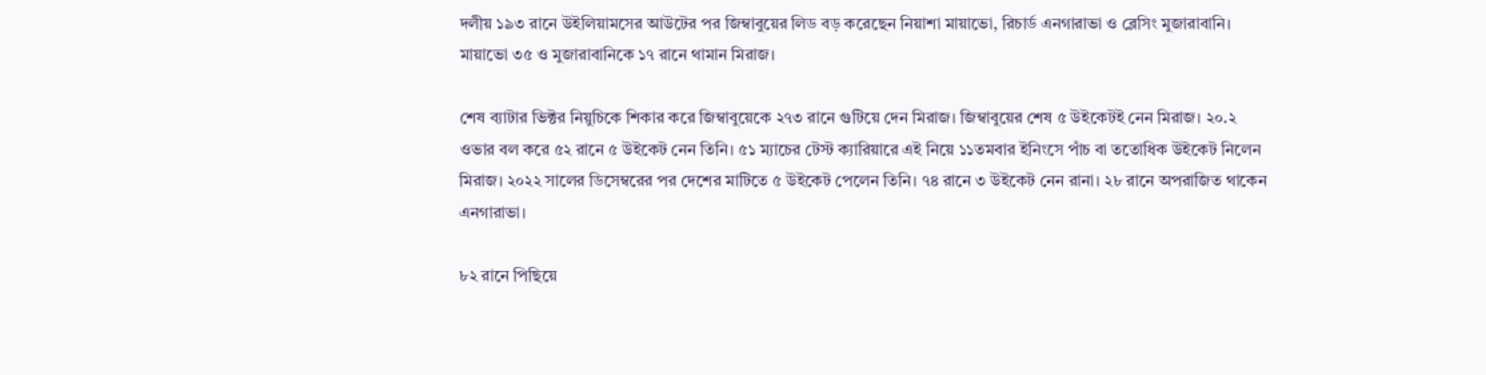দলীয় ১৯৩ রানে উইলিয়ামসের আউটের পর জিম্বাবুয়ের লিড বড় করেছেন নিয়াশা মায়াভো, রিচার্ড এনগারাভা ও ব্লেসিং মুজারাবানি। মায়াভো ৩৫ ও মুজারাবানিকে ১৭ রানে থামান মিরাজ।

শেষ ব্যাটার ভিক্টর নিয়ুচিকে শিকার করে জিম্বাবুয়েকে ২৭৩ রানে গুটিয়ে দেন মিরাজ। জিম্বাবুয়ের শেষ ৫ উইকেটই নেন মিরাজ। ২০.২ ওভার বল করে ৫২ রানে ৫ উইকেট নেন তিনি। ৫১ ম্যাচের টেস্ট ক্যারিয়ারে এই নিয়ে ১১তমবার ইনিংসে পাঁচ বা ততোধিক উইকেট নিলেন মিরাজ। ২০২২ সালের ডিসেম্বরের পর দেশের মাটিতে ৫ উইকেট পেলেন তিনি। ৭৪ রানে ৩ উইকেট নেন রানা। ২৮ রানে অপরাজিত থাকেন এনগারাভা।

৮২ রানে পিছিয়ে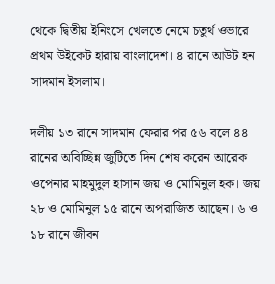থেকে দ্বিতীয় ইনিংসে খেলতে নেমে চতুর্থ ওভারে প্রথম উইকেট হারায় বাংলাদেশ। ৪ রানে আউট হন সাদমান ইসলাম।

দলীয় ১৩ রানে সাদমান ফেরার পর ৫৬ বলে ৪৪ রানের অবিচ্ছিন্ন জুটিতে দিন শেষ করেন আরেক ওপেনার মাহমুদুল হাসান জয় ও মোমিনুল হক। জয় ২৮ ও মোমিনুল ১৫ রানে অপরাজিত আছেন। ৬ ও ১৮ রানে জীবন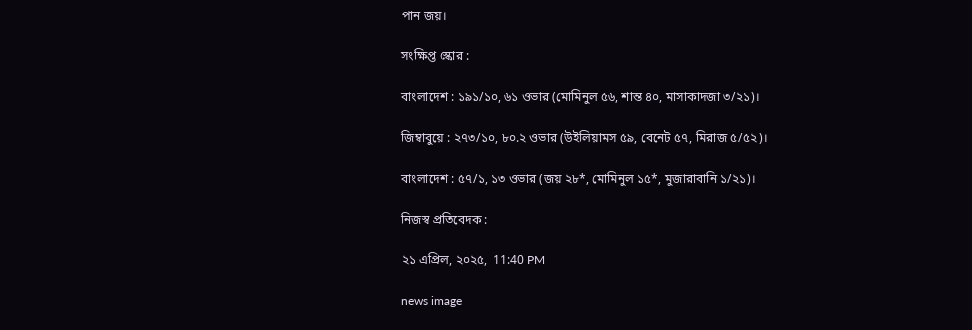পান জয়।

সংক্ষিপ্ত স্কোর :

বাংলাদেশ : ১৯১/১০, ৬১ ওভার (মোমিনুল ৫৬, শান্ত ৪০, মাসাকাদজা ৩/২১)।

জিম্বাবুয়ে : ২৭৩/১০, ৮০.২ ওভার (উইলিয়ামস ৫৯, বেনেট ৫৭, মিরাজ ৫/৫২)।

বাংলাদেশ : ৫৭/১, ১৩ ওভার (জয় ২৮*, মোমিনুল ১৫*, মুজারাবানি ১/২১)।

নিজস্ব প্রতিবেদক :

২১ এপ্রিল, ২০২৫,  11:40 PM

news image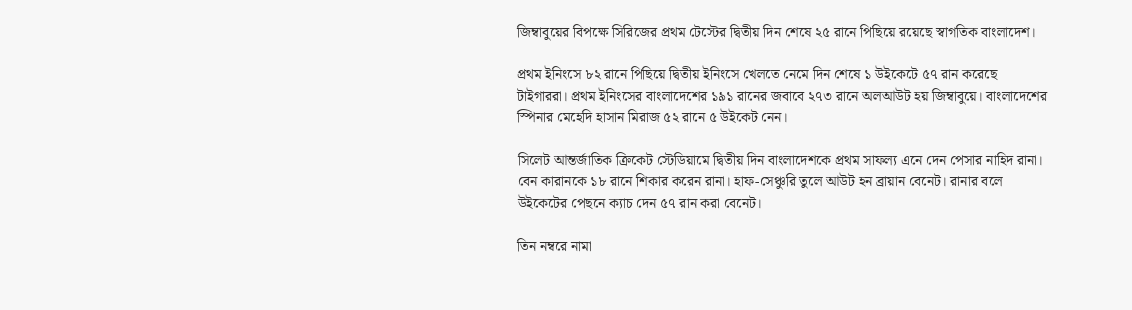জিম্বাবুয়ের বিপক্ষে সিরিজের প্রথম টেস্টের দ্বিতীয় দিন শেষে ২৫ রানে পিছিয়ে রয়েছে স্বাগতিক বাংলাদেশ।

প্রথম ইনিংসে ৮২ রানে পিছিয়ে দ্বিতীয় ইনিংসে খেলতে নেমে দিন শেষে ১ উইকেটে ৫৭ রান করেছে টাইগাররা। প্রথম ইনিংসের বাংলাদেশের ১৯১ রানের জবাবে ২৭৩ রানে অলআউট হয় জিম্বাবুয়ে। বাংলাদেশের স্পিনার মেহেদি হাসান মিরাজ ৫২ রানে ৫ উইকেট নেন।

সিলেট আন্তর্জাতিক ক্রিকেট স্টেডিয়ামে দ্বিতীয় দিন বাংলাদেশকে প্রথম সাফল্য এনে দেন পেসার নাহিদ রানা। বেন কারানকে ১৮ রানে শিকার করেন রানা। হাফ-সেঞ্চুরি তুলে আউট হন ব্রায়ান বেনেট। রানার বলে উইকেটের পেছনে ক্যাচ দেন ৫৭ রান করা বেনেট।

তিন নম্বরে নামা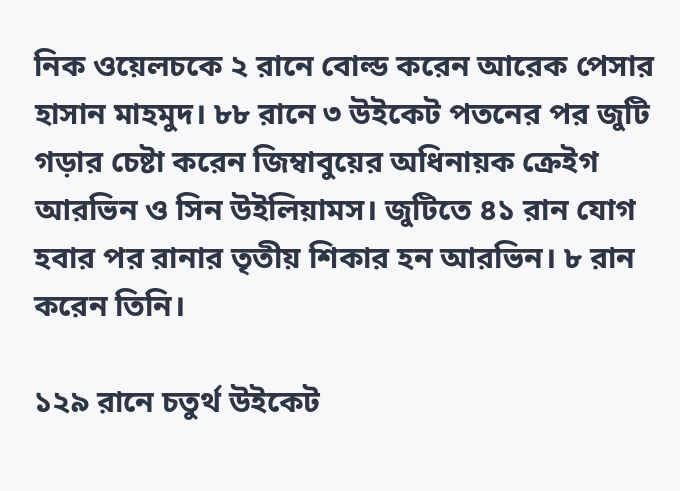নিক ওয়েলচকে ২ রানে বোল্ড করেন আরেক পেসার হাসান মাহমুদ। ৮৮ রানে ৩ উইকেট পতনের পর জুটি গড়ার চেষ্টা করেন জিম্বাবুয়ের অধিনায়ক ক্রেইগ আরভিন ও সিন উইলিয়ামস। জুটিতে ৪১ রান যোগ হবার পর রানার তৃতীয় শিকার হন আরভিন। ৮ রান করেন তিনি।

১২৯ রানে চতুর্থ উইকেট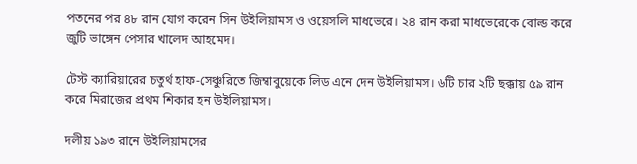পতনের পর ৪৮ রান যোগ করেন সিন উইলিয়ামস ও ওয়েসলি মাধভেরে। ২৪ রান করা মাধভেরেকে বোল্ড করে জুটি ভাঙ্গেন পেসার খালেদ আহমেদ।

টেস্ট ক্যারিয়ারের চতুর্থ হাফ-সেঞ্চুরিতে জিম্বাবুয়েকে লিড এনে দেন উইলিয়ামস। ৬টি চার ২টি ছক্কায় ৫৯ রান করে মিরাজের প্রথম শিকার হন উইলিয়ামস।

দলীয় ১৯৩ রানে উইলিয়ামসের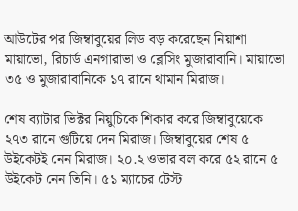আউটের পর জিম্বাবুয়ের লিড বড় করেছেন নিয়াশা মায়াভো, রিচার্ড এনগারাভা ও ব্লেসিং মুজারাবানি। মায়াভো ৩৫ ও মুজারাবানিকে ১৭ রানে থামান মিরাজ।

শেষ ব্যাটার ভিক্টর নিয়ুচিকে শিকার করে জিম্বাবুয়েকে ২৭৩ রানে গুটিয়ে দেন মিরাজ। জিম্বাবুয়ের শেষ ৫ উইকেটই নেন মিরাজ। ২০.২ ওভার বল করে ৫২ রানে ৫ উইকেট নেন তিনি। ৫১ ম্যাচের টেস্ট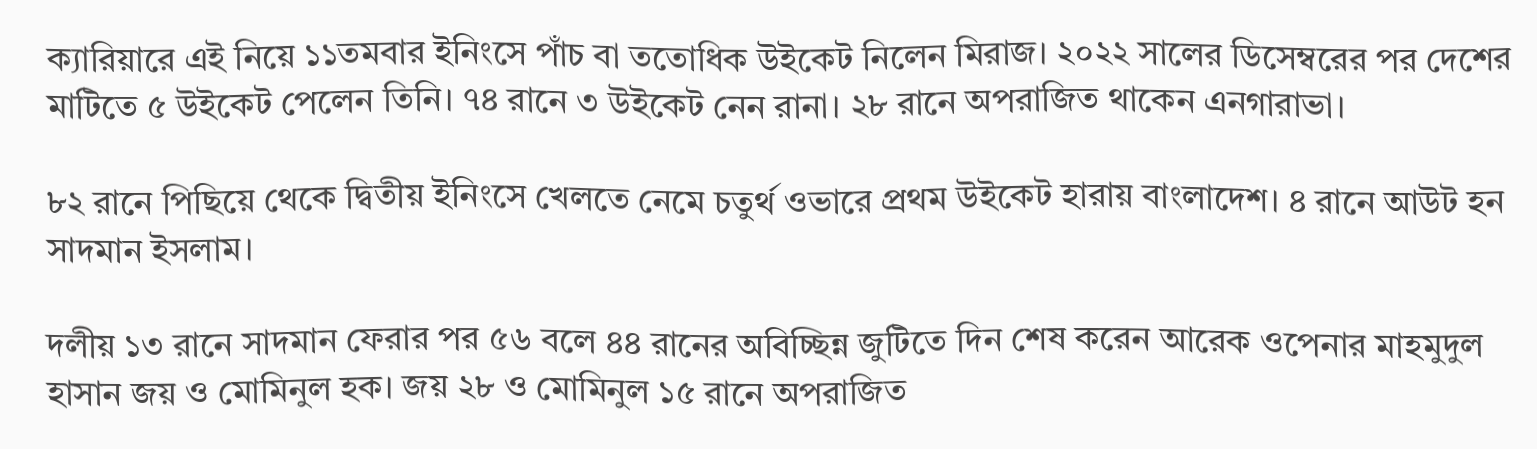ক্যারিয়ারে এই নিয়ে ১১তমবার ইনিংসে পাঁচ বা ততোধিক উইকেট নিলেন মিরাজ। ২০২২ সালের ডিসেম্বরের পর দেশের মাটিতে ৫ উইকেট পেলেন তিনি। ৭৪ রানে ৩ উইকেট নেন রানা। ২৮ রানে অপরাজিত থাকেন এনগারাভা।

৮২ রানে পিছিয়ে থেকে দ্বিতীয় ইনিংসে খেলতে নেমে চতুর্থ ওভারে প্রথম উইকেট হারায় বাংলাদেশ। ৪ রানে আউট হন সাদমান ইসলাম।

দলীয় ১৩ রানে সাদমান ফেরার পর ৫৬ বলে ৪৪ রানের অবিচ্ছিন্ন জুটিতে দিন শেষ করেন আরেক ওপেনার মাহমুদুল হাসান জয় ও মোমিনুল হক। জয় ২৮ ও মোমিনুল ১৫ রানে অপরাজিত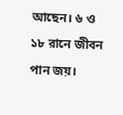আছেন। ৬ ও ১৮ রানে জীবন পান জয়।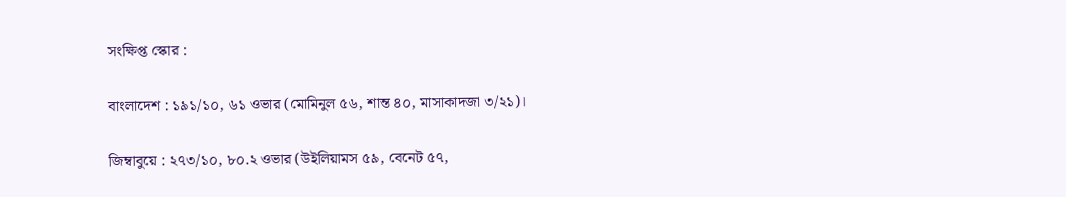সংক্ষিপ্ত স্কোর :

বাংলাদেশ : ১৯১/১০, ৬১ ওভার (মোমিনুল ৫৬, শান্ত ৪০, মাসাকাদজা ৩/২১)।

জিম্বাবুয়ে : ২৭৩/১০, ৮০.২ ওভার (উইলিয়ামস ৫৯, বেনেট ৫৭,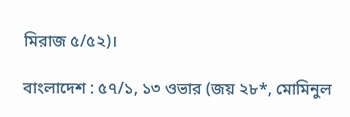মিরাজ ৫/৫২)।

বাংলাদেশ : ৫৭/১, ১৩ ওভার (জয় ২৮*, মোমিনুল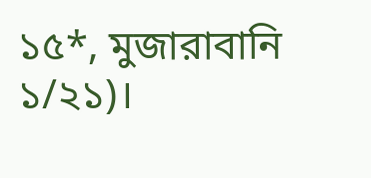১৫*, মুজারাবানি ১/২১)।